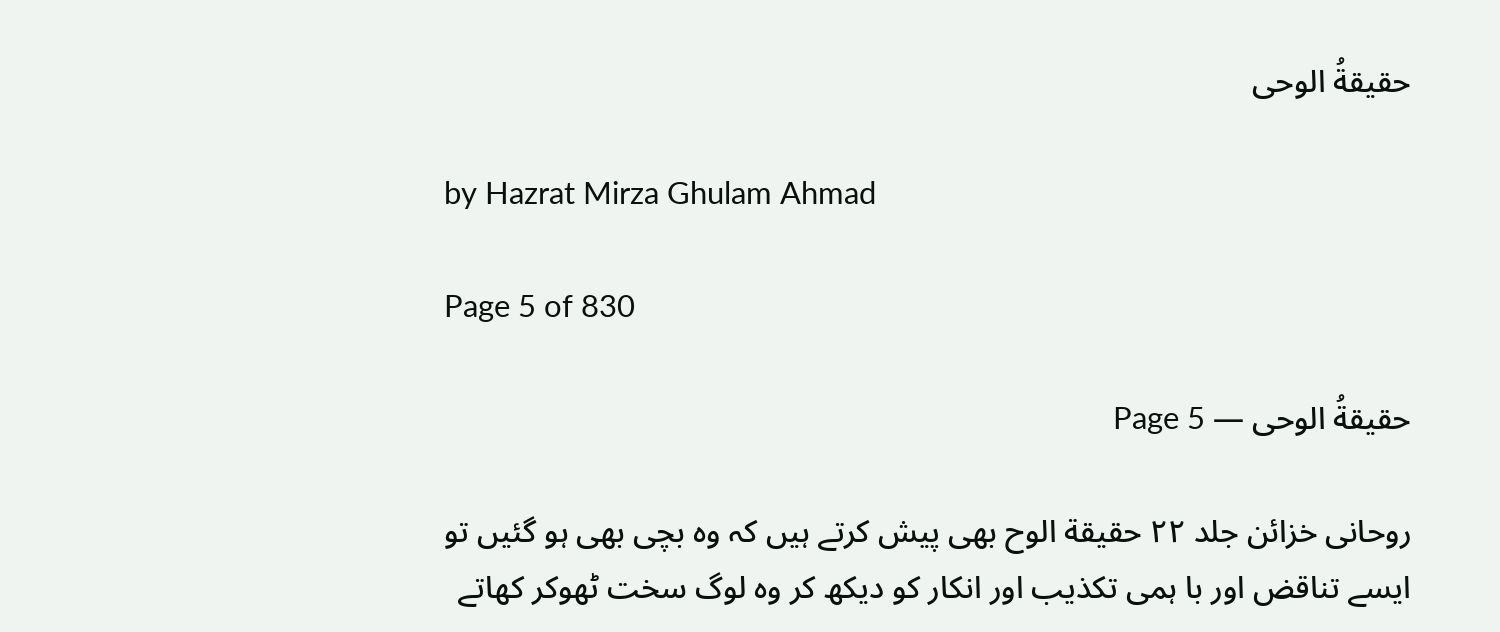حقیقةُ الوحی

by Hazrat Mirza Ghulam Ahmad

Page 5 of 830

حقیقةُ الوحی — Page 5

روحانی خزائن جلد ۲۲ حقيقة الوح بھی پیش کرتے ہیں کہ وہ بچی بھی ہو گئیں تو ایسے تناقض اور با ہمی تکذیب اور انکار کو دیکھ کر وہ لوگ سخت ٹھوکر کھاتے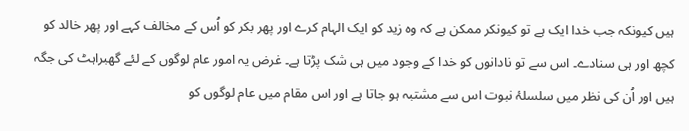ہیں کیونکہ جب خدا ایک ہے تو کیونکر ممکن ہے کہ وہ زید کو ایک الہام کرے اور پھر بکر کو اُس کے مخالف کہے اور پھر خالد کو کچھ اور ہی سنادے۔ اس سے تو نادانوں کو خدا کے وجود میں ہی شک پڑتا ہے۔ غرض یہ امور عام لوگوں کے لئے گھبراہٹ کی جگہ ہیں اور اُن کی نظر میں سلسلۂ نبوت اس سے مشتبہ ہو جاتا ہے اور اس مقام میں عام لوگوں کو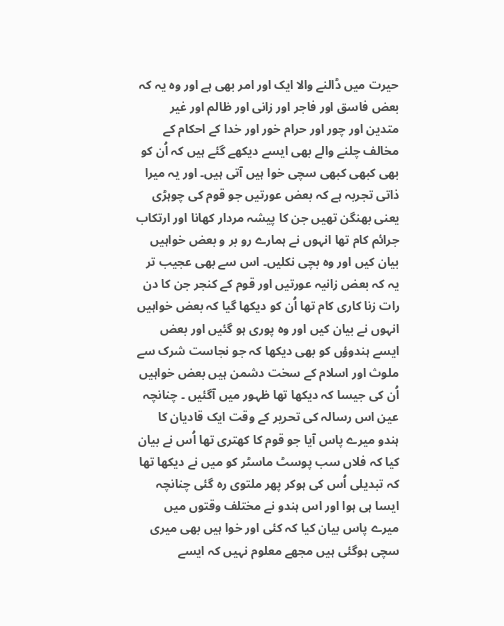حیرت میں ڈالنے والا ایک اور امر بھی ہے اور وہ یہ کہ بعض فاسق اور فاجر اور زانی اور ظالم اور غیر متدین اور چور اور حرام خور اور خدا کے احکام کے مخالف چلنے والے بھی ایسے دیکھے گئے ہیں کہ اُن کو بھی کبھی کبھی سچی خوا ہیں آتی ہیں۔ اور یہ میرا ذاتی تجربہ ہے کہ بعض عورتیں جو قوم کی چوہڑی یعنی بھنگن تھیں جن کا پیشہ مردار کھانا اور ارتکاب جرائم کام تھا انہوں نے ہمارے رو بر و بعض خواہیں بیان کیں اور وہ بچی نکلیں۔ اس سے بھی عجیب تر یہ کہ بعض زانیہ عورتیں اور قوم کے کنجر جن کا دن رات زنا کاری کام تھا اُن کو دیکھا گیا کہ بعض خواہیں انہوں نے بیان کیں اور وہ پوری ہو گئیں اور بعض ایسے ہندوؤں کو بھی دیکھا کہ جو نجاست شرک سے ملوث اور اسلام کے سخت دشمن ہیں بعض خواہیں اُن کی جیسا کہ دیکھا تھا ظہور میں آگئیں ۔ چنانچہ عین اس رسالہ کی تحریر کے وقت ایک قادیان کا ہندو میرے پاس آیا جو قوم کا کھتری تھا اُس نے بیان کیا کہ فلاں سب پوسٹ ماسٹر کو میں نے دیکھا تھا کہ تبدیلی اُس کی ہوکر پھر ملتوی رہ گئی چنانچہ ایسا ہی ہوا اور اس ہندو نے مختلف وقتوں میں میرے پاس بیان کیا کہ کئی اور خوا ہیں بھی میری سچی ہوگئی ہیں مجھے معلوم نہیں کہ ایسے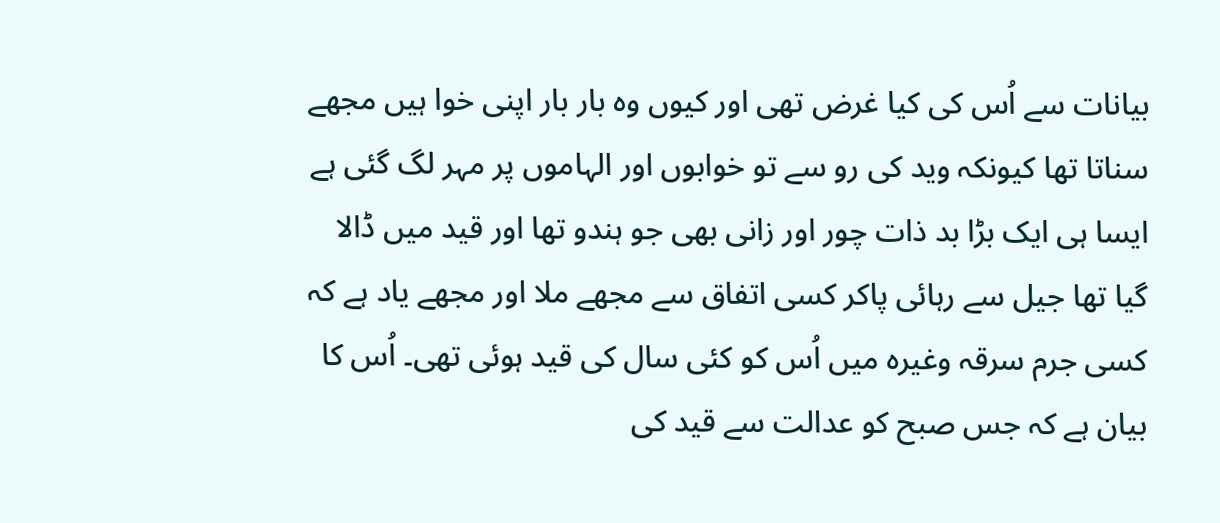بیانات سے اُس کی کیا غرض تھی اور کیوں وہ بار بار اپنی خوا ہیں مجھے سناتا تھا کیونکہ وید کی رو سے تو خوابوں اور الہاموں پر مہر لگ گئی ہے ایسا ہی ایک بڑا بد ذات چور اور زانی بھی جو ہندو تھا اور قید میں ڈالا گیا تھا جیل سے رہائی پاکر کسی اتفاق سے مجھے ملا اور مجھے یاد ہے کہ کسی جرم سرقہ وغیرہ میں اُس کو کئی سال کی قید ہوئی تھی۔ اُس کا بیان ہے کہ جس صبح کو عدالت سے قید کی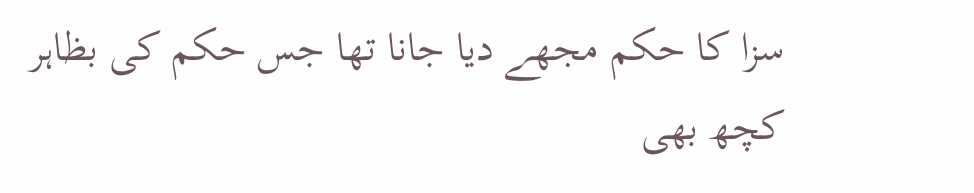سزا کا حکم مجھے دیا جانا تھا جس حکم کی بظاہر کچھ بھی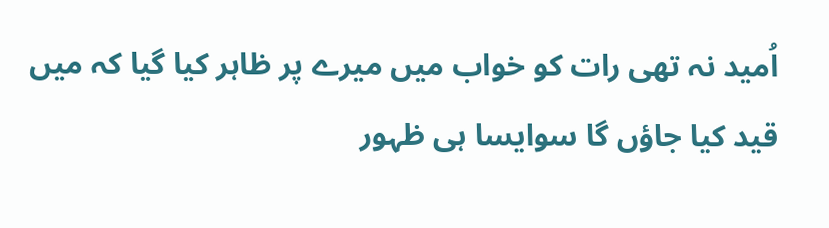اُمید نہ تھی رات کو خواب میں میرے پر ظاہر کیا گیا کہ میں قید کیا جاؤں گا سوایسا ہی ظہور